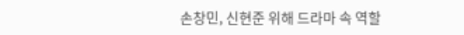손창민, 신현준 위해 드라마 속 역할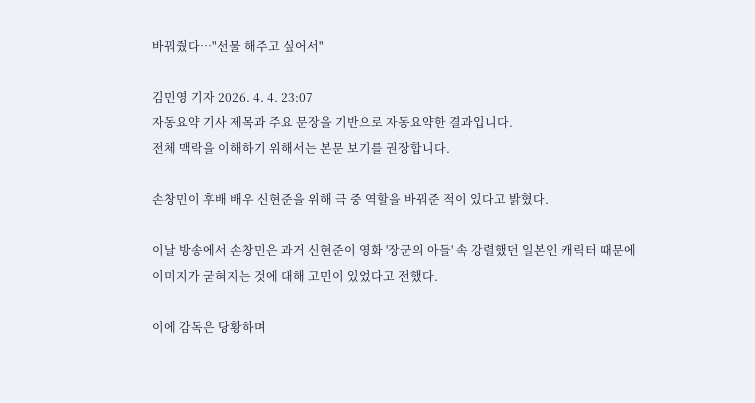바꿔줬다…"선물 해주고 싶어서"

김민영 기자 2026. 4. 4. 23:07
자동요약 기사 제목과 주요 문장을 기반으로 자동요약한 결과입니다.
전체 맥락을 이해하기 위해서는 본문 보기를 권장합니다.

손창민이 후배 배우 신현준을 위해 극 중 역할을 바꿔준 적이 있다고 밝혔다.

이날 방송에서 손창민은 과거 신현준이 영화 '장군의 아들' 속 강렬했던 일본인 캐릭터 때문에 이미지가 굳혀지는 것에 대해 고민이 있었다고 전했다.

이에 감독은 당황하며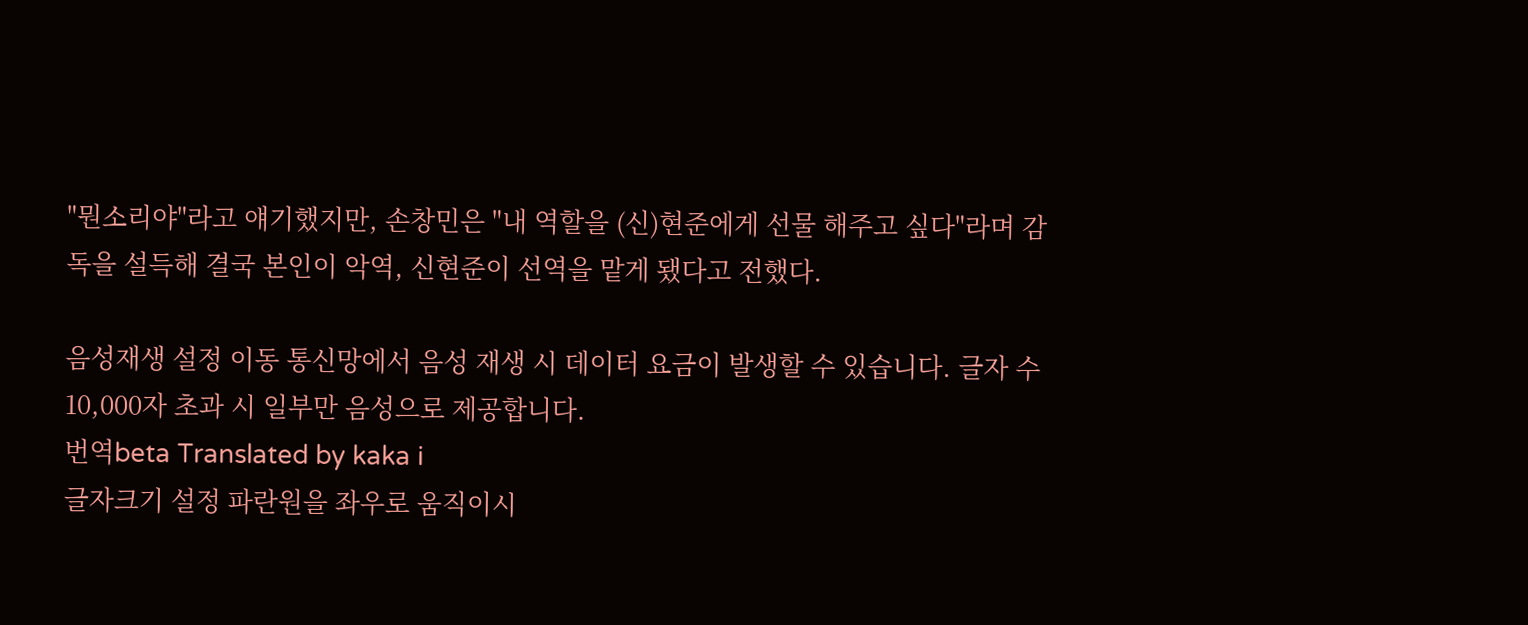"뭔소리야"라고 얘기했지만, 손창민은 "내 역할을 (신)현준에게 선물 해주고 싶다"라며 감독을 설득해 결국 본인이 악역, 신현준이 선역을 맡게 됐다고 전했다.

음성재생 설정 이동 통신망에서 음성 재생 시 데이터 요금이 발생할 수 있습니다. 글자 수 10,000자 초과 시 일부만 음성으로 제공합니다.
번역beta Translated by kaka i
글자크기 설정 파란원을 좌우로 움직이시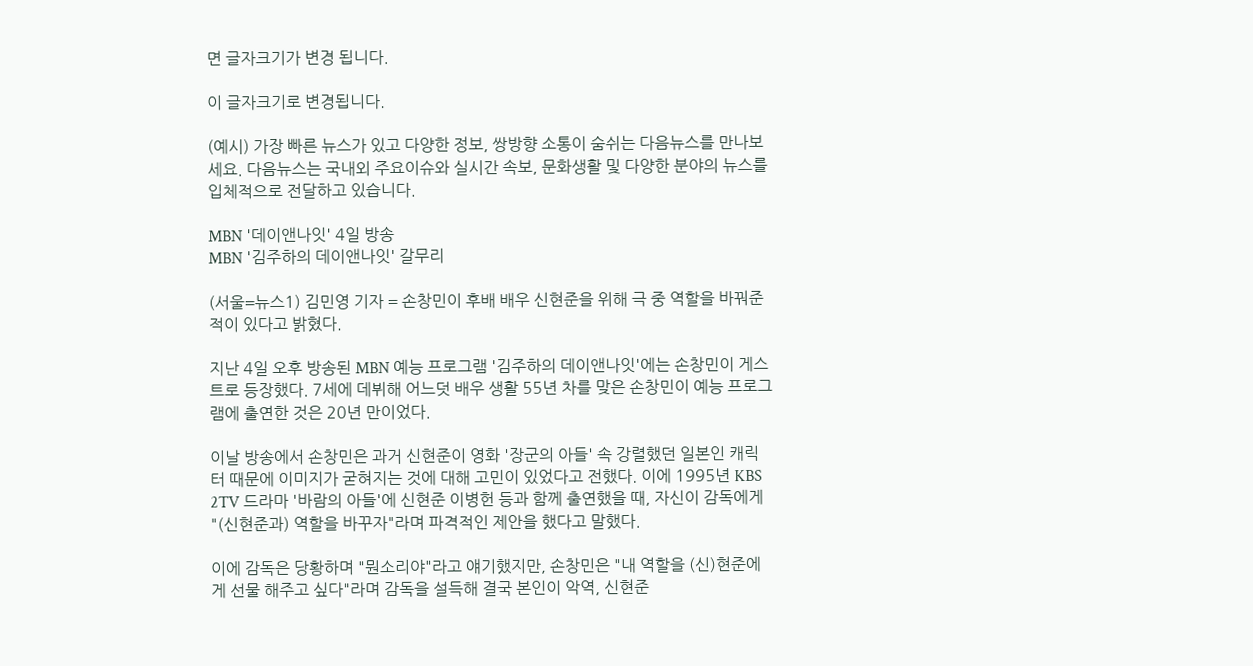면 글자크기가 변경 됩니다.

이 글자크기로 변경됩니다.

(예시) 가장 빠른 뉴스가 있고 다양한 정보, 쌍방향 소통이 숨쉬는 다음뉴스를 만나보세요. 다음뉴스는 국내외 주요이슈와 실시간 속보, 문화생활 및 다양한 분야의 뉴스를 입체적으로 전달하고 있습니다.

MBN '데이앤나잇' 4일 방송
MBN '김주하의 데이앤나잇' 갈무리

(서울=뉴스1) 김민영 기자 = 손창민이 후배 배우 신현준을 위해 극 중 역할을 바꿔준 적이 있다고 밝혔다.

지난 4일 오후 방송된 MBN 예능 프로그램 '김주하의 데이앤나잇'에는 손창민이 게스트로 등장했다. 7세에 데뷔해 어느덧 배우 생활 55년 차를 맞은 손창민이 예능 프로그램에 출연한 것은 20년 만이었다.

이날 방송에서 손창민은 과거 신현준이 영화 '장군의 아들' 속 강렬했던 일본인 캐릭터 때문에 이미지가 굳혀지는 것에 대해 고민이 있었다고 전했다. 이에 1995년 KBS 2TV 드라마 '바람의 아들'에 신현준 이병헌 등과 함께 출연했을 때, 자신이 감독에게 "(신현준과) 역할을 바꾸자"라며 파격적인 제안을 했다고 말했다.

이에 감독은 당황하며 "뭔소리야"라고 얘기했지만, 손창민은 "내 역할을 (신)현준에게 선물 해주고 싶다"라며 감독을 설득해 결국 본인이 악역, 신현준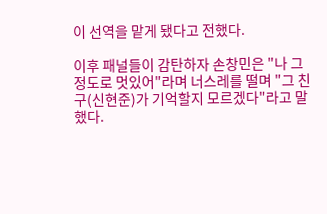이 선역을 맡게 됐다고 전했다.

이후 패널들이 감탄하자 손창민은 "나 그 정도로 멋있어"라며 너스레를 떨며 "그 친구(신현준)가 기억할지 모르겠다"라고 말했다.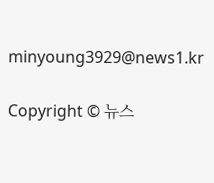minyoung3929@news1.kr

Copyright © 뉴스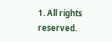1. All rights reserved.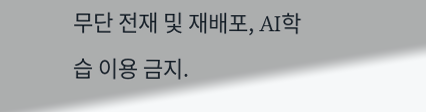무단 전재 및 재배포, AI학습 이용 금지.